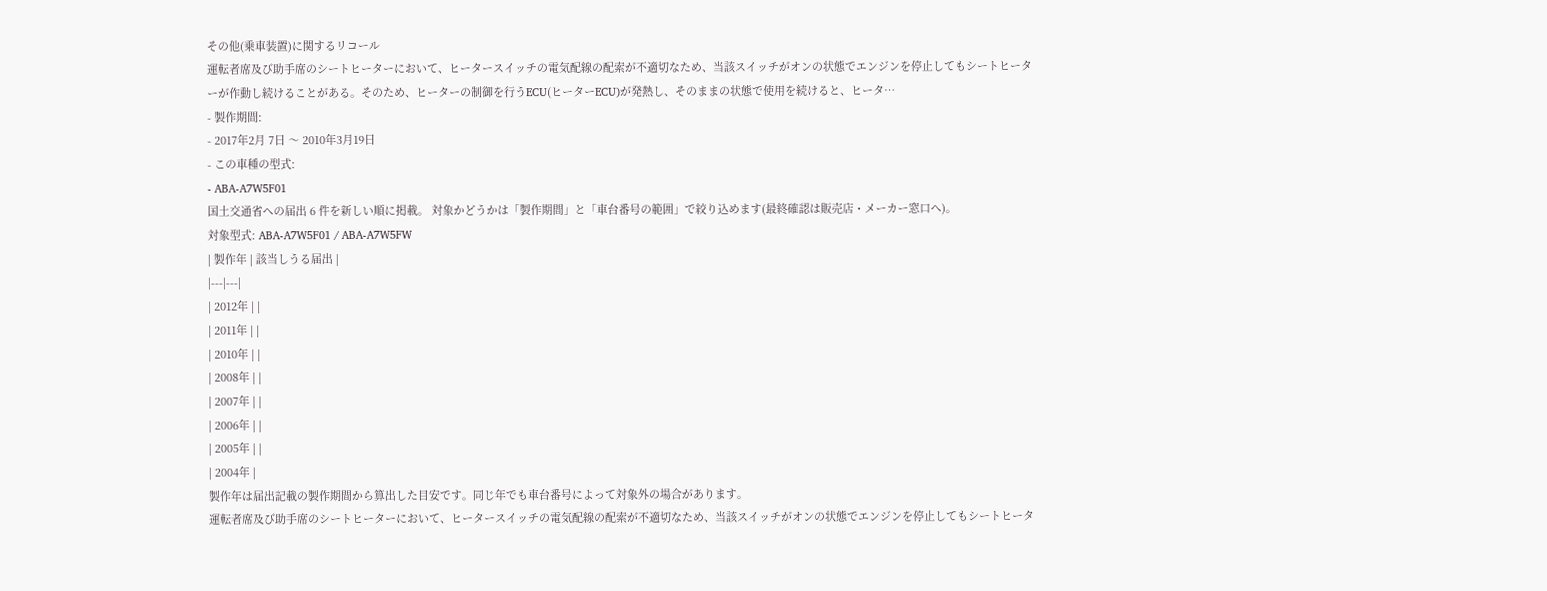その他(乗車装置)に関するリコール
運転者席及び助手席のシートヒーターにおいて、ヒータースイッチの電気配線の配索が不適切なため、当該スイッチがオンの状態でエンジンを停止してもシートヒーターが作動し続けることがある。そのため、ヒーターの制御を行うECU(ヒーターECU)が発熱し、そのままの状態で使用を続けると、ヒータ…
- 製作期間:
- 2017年2月 7日 〜 2010年3月19日
- この車種の型式:
- ABA-A7W5F01
国土交通省への届出 6 件を新しい順に掲載。 対象かどうかは「製作期間」と「車台番号の範囲」で絞り込めます(最終確認は販売店・メーカー窓口へ)。
対象型式: ABA-A7W5F01 / ABA-A7W5FW
| 製作年 | 該当しうる届出 |
|---|---|
| 2012年 | |
| 2011年 | |
| 2010年 | |
| 2008年 | |
| 2007年 | |
| 2006年 | |
| 2005年 | |
| 2004年 |
製作年は届出記載の製作期間から算出した目安です。同じ年でも車台番号によって対象外の場合があります。
運転者席及び助手席のシートヒーターにおいて、ヒータースイッチの電気配線の配索が不適切なため、当該スイッチがオンの状態でエンジンを停止してもシートヒータ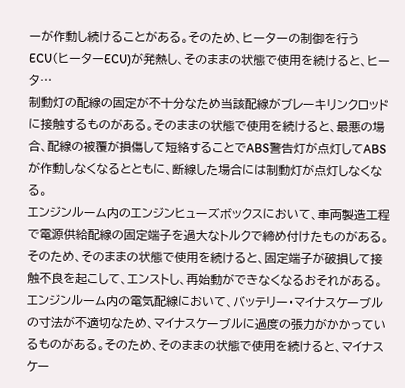ーが作動し続けることがある。そのため、ヒーターの制御を行うECU(ヒーターECU)が発熱し、そのままの状態で使用を続けると、ヒータ…
制動灯の配線の固定が不十分なため当該配線がブレーキリンクロッドに接触するものがある。そのままの状態で使用を続けると、最悪の場合、配線の被覆が損傷して短絡することでABS警告灯が点灯してABSが作動しなくなるとともに、断線した場合には制動灯が点灯しなくなる。
エンジンルーム内のエンジンヒューズボックスにおいて、車両製造工程で電源供給配線の固定端子を過大なトルクで締め付けたものがある。そのため、そのままの状態で使用を続けると、固定端子が破損して接触不良を起こして、エンストし、再始動ができなくなるおそれがある。
エンジンルーム内の電気配線において、バッテリー・マイナスケーブルの寸法が不適切なため、マイナスケーブルに過度の張力がかかっているものがある。そのため、そのままの状態で使用を続けると、マイナスケー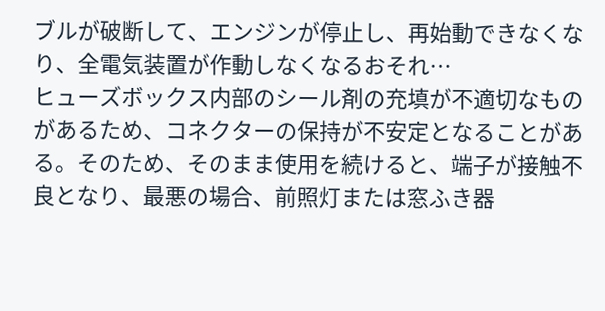ブルが破断して、エンジンが停止し、再始動できなくなり、全電気装置が作動しなくなるおそれ…
ヒューズボックス内部のシール剤の充填が不適切なものがあるため、コネクターの保持が不安定となることがある。そのため、そのまま使用を続けると、端子が接触不良となり、最悪の場合、前照灯または窓ふき器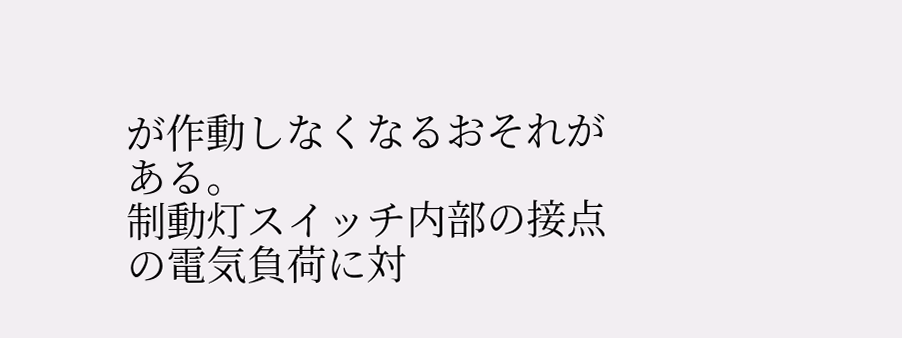が作動しなくなるおそれがある。
制動灯スイッチ内部の接点の電気負荷に対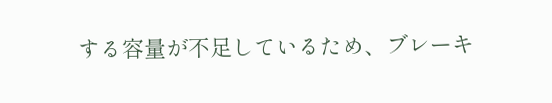する容量が不足しているため、ブレーキ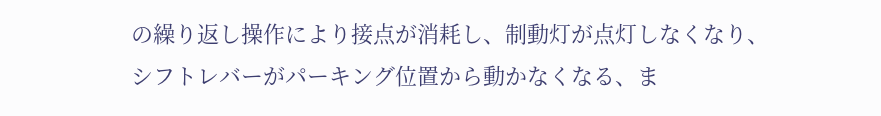の繰り返し操作により接点が消耗し、制動灯が点灯しなくなり、シフトレバーがパーキング位置から動かなくなる、ま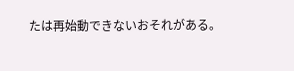たは再始動できないおそれがある。